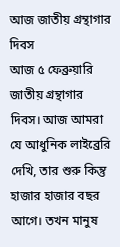আজ জাতীয় গ্রন্থাগার দিবস
আজ ৫ ফেব্রুয়ারি জাতীয় গ্রন্থাগার দিবস। আজ আমরা যে আধুনিক লাইব্রেরি দেখি, তার শুরু কিন্তু হাজার হাজার বছর আগে। তখন মানুষ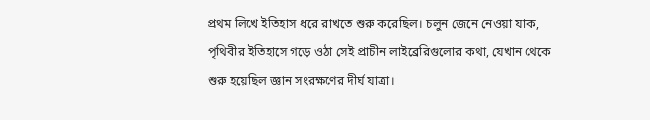প্রথম লিখে ইতিহাস ধরে রাখতে শুরু করেছিল। চলুন জেনে নেওয়া যাক, পৃথিবীর ইতিহাসে গড়ে ওঠা সেই প্রাচীন লাইব্রেরিগুলোর কথা, যেখান থেকে শুরু হয়েছিল জ্ঞান সংরক্ষণের দীর্ঘ যাত্রা।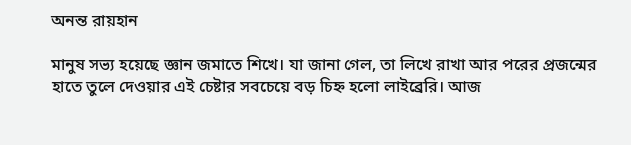অনন্ত রায়হান

মানুষ সভ্য হয়েছে জ্ঞান জমাতে শিখে। যা জানা গেল, তা লিখে রাখা আর পরের প্রজন্মের হাতে তুলে দেওয়ার এই চেষ্টার সবচেয়ে বড় চিহ্ন হলো লাইব্রেরি। আজ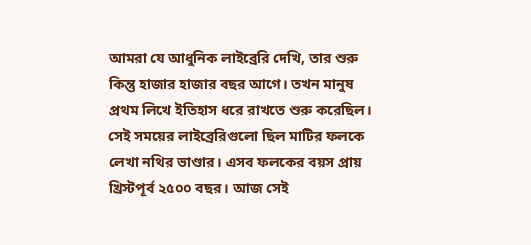আমরা যে আধুনিক লাইব্রেরি দেখি, তার শুরু কিন্তু হাজার হাজার বছর আগে। তখন মানুষ প্রথম লিখে ইতিহাস ধরে রাখতে শুরু করেছিল।
সেই সময়ের লাইব্রেরিগুলো ছিল মাটির ফলকে লেখা নথির ভাণ্ডার। এসব ফলকের বয়স প্রায় খ্রিস্টপূর্ব ২৫০০ বছর। আজ সেই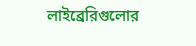লাইব্রেরিগুলোর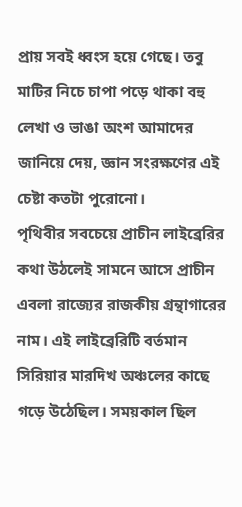প্রায় সবই ধ্বংস হয়ে গেছে। তবু মাটির নিচে চাপা পড়ে থাকা বহু লেখা ও ভাঙা অংশ আমাদের জানিয়ে দেয়, জ্ঞান সংরক্ষণের এই চেষ্টা কতটা পুরোনো।
পৃথিবীর সবচেয়ে প্রাচীন লাইব্রেরির কথা উঠলেই সামনে আসে প্রাচীন এবলা রাজ্যের রাজকীয় গ্রন্থাগারের নাম। এই লাইব্রেরিটি বর্তমান সিরিয়ার মারদিখ অঞ্চলের কাছে গড়ে উঠেছিল। সময়কাল ছিল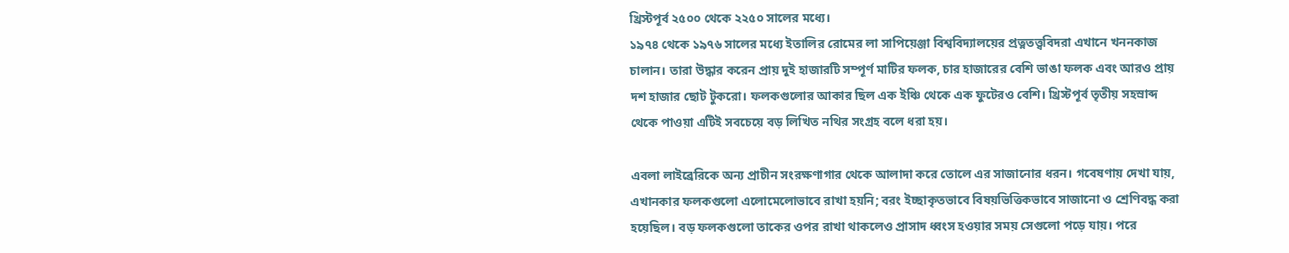খ্রিস্টপূর্ব ২৫০০ থেকে ২২৫০ সালের মধ্যে।
১৯৭৪ থেকে ১৯৭৬ সালের মধ্যে ইতালির রোমের লা সাপিয়েঞ্জা বিশ্ববিদ্যালয়ের প্রত্নতত্ত্ববিদরা এখানে খননকাজ চালান। তারা উদ্ধার করেন প্রায় দুই হাজারটি সম্পূর্ণ মাটির ফলক, চার হাজারের বেশি ভাঙা ফলক এবং আরও প্রায় দশ হাজার ছোট টুকরো। ফলকগুলোর আকার ছিল এক ইঞ্চি থেকে এক ফুটেরও বেশি। খ্রিস্টপূর্ব তৃতীয় সহস্রাব্দ থেকে পাওয়া এটিই সবচেয়ে বড় লিখিত নথির সংগ্রহ বলে ধরা হয়।

এবলা লাইব্রেরিকে অন্য প্রাচীন সংরক্ষণাগার থেকে আলাদা করে তোলে এর সাজানোর ধরন। গবেষণায় দেখা যায়, এখানকার ফলকগুলো এলোমেলোভাবে রাখা হয়নি; বরং ইচ্ছাকৃতভাবে বিষয়ভিত্তিকভাবে সাজানো ও শ্রেণিবদ্ধ করা হয়েছিল। বড় ফলকগুলো তাকের ওপর রাখা থাকলেও প্রাসাদ ধ্বংস হওয়ার সময় সেগুলো পড়ে যায়। পরে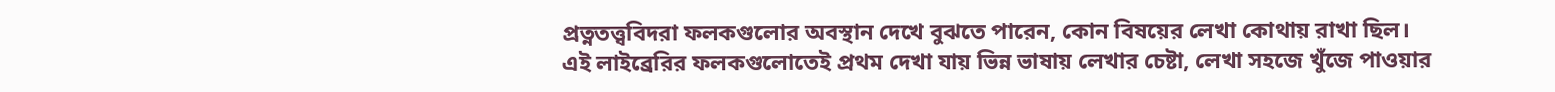প্রত্নতত্ত্ববিদরা ফলকগুলোর অবস্থান দেখে বুঝতে পারেন, কোন বিষয়ের লেখা কোথায় রাখা ছিল।
এই লাইব্রেরির ফলকগুলোতেই প্রথম দেখা যায় ভিন্ন ভাষায় লেখার চেষ্টা, লেখা সহজে খুঁজে পাওয়ার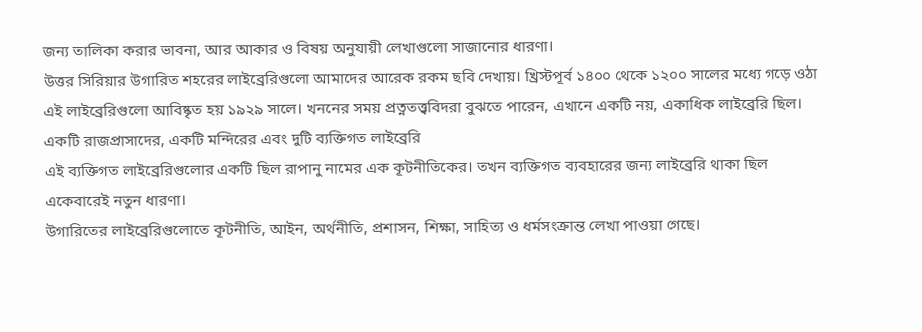জন্য তালিকা করার ভাবনা, আর আকার ও বিষয় অনুযায়ী লেখাগুলো সাজানোর ধারণা।
উত্তর সিরিয়ার উগারিত শহরের লাইব্রেরিগুলো আমাদের আরেক রকম ছবি দেখায়। খ্রিস্টপূর্ব ১৪০০ থেকে ১২০০ সালের মধ্যে গড়ে ওঠা এই লাইব্রেরিগুলো আবিষ্কৃত হয় ১৯২৯ সালে। খননের সময় প্রত্নতত্ত্ববিদরা বুঝতে পারেন, এখানে একটি নয়, একাধিক লাইব্রেরি ছিল। একটি রাজপ্রাসাদের, একটি মন্দিরের এবং দুটি ব্যক্তিগত লাইব্রেরি
এই ব্যক্তিগত লাইব্রেরিগুলোর একটি ছিল রাপানু নামের এক কূটনীতিকের। তখন ব্যক্তিগত ব্যবহারের জন্য লাইব্রেরি থাকা ছিল একেবারেই নতুন ধারণা।
উগারিতের লাইব্রেরিগুলোতে কূটনীতি, আইন, অর্থনীতি, প্রশাসন, শিক্ষা, সাহিত্য ও ধর্মসংক্রান্ত লেখা পাওয়া গেছে।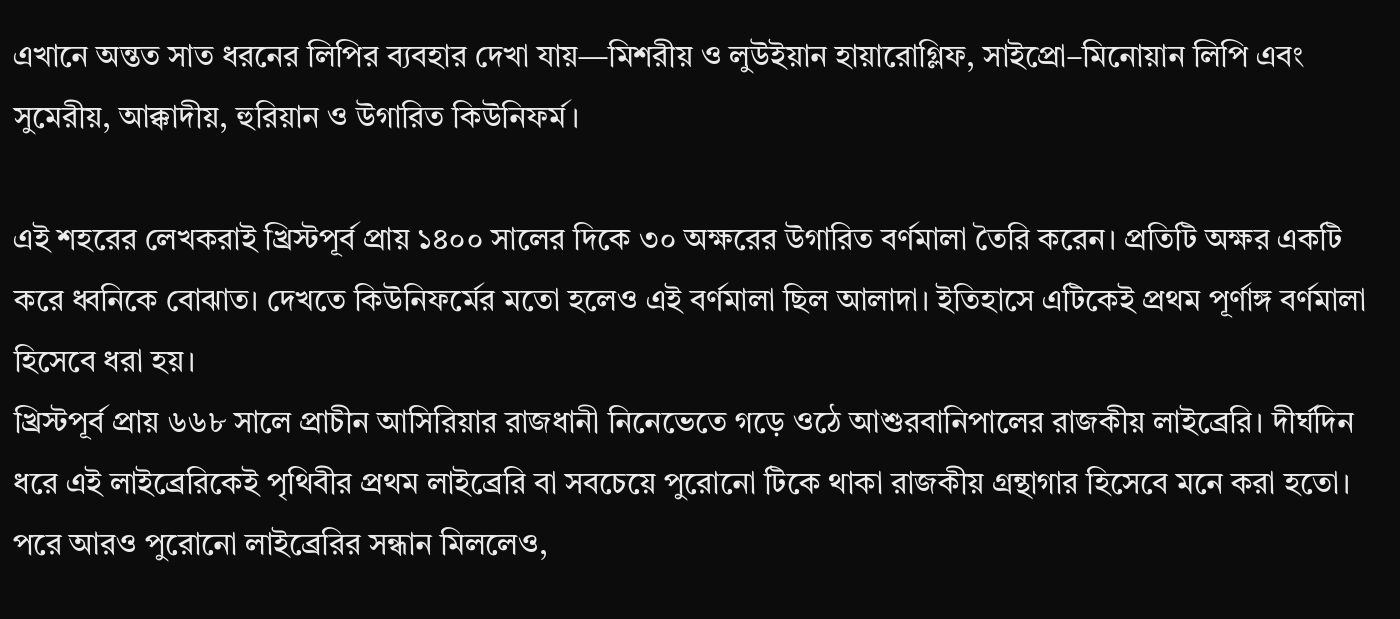এখানে অন্তত সাত ধরনের লিপির ব্যবহার দেখা যায়—মিশরীয় ও লুউইয়ান হায়ারোগ্লিফ, সাইপ্রো–মিনোয়ান লিপি এবং সুমেরীয়, আক্কাদীয়, হুরিয়ান ও উগারিত কিউনিফর্ম।

এই শহরের লেখকরাই খ্রিস্টপূর্ব প্রায় ১৪০০ সালের দিকে ৩০ অক্ষরের উগারিত বর্ণমালা তৈরি করেন। প্রতিটি অক্ষর একটি করে ধ্বনিকে বোঝাত। দেখতে কিউনিফর্মের মতো হলেও এই বর্ণমালা ছিল আলাদা। ইতিহাসে এটিকেই প্রথম পূর্ণাঙ্গ বর্ণমালা হিসেবে ধরা হয়।
খ্রিস্টপূর্ব প্রায় ৬৬৮ সালে প্রাচীন আসিরিয়ার রাজধানী নিনেভেতে গড়ে ওঠে আশুরবানিপালের রাজকীয় লাইব্রেরি। দীর্ঘদিন ধরে এই লাইব্রেরিকেই পৃথিবীর প্রথম লাইব্রেরি বা সবচেয়ে পুরোনো টিকে থাকা রাজকীয় গ্রন্থাগার হিসেবে মনে করা হতো।
পরে আরও পুরোনো লাইব্রেরির সন্ধান মিললেও,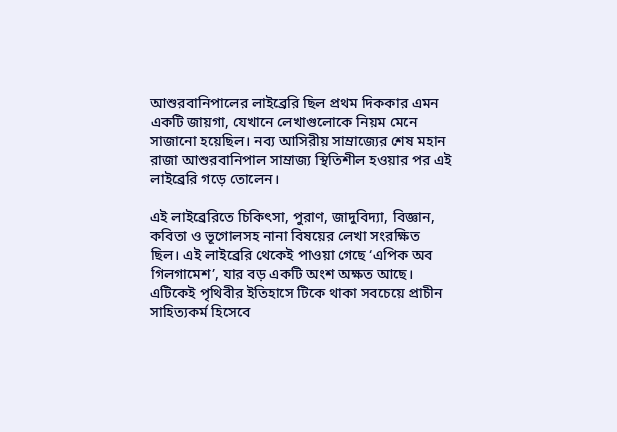আশুরবানিপালের লাইব্রেরি ছিল প্রথম দিককার এমন একটি জায়গা, যেখানে লেখাগুলোকে নিয়ম মেনে সাজানো হয়েছিল। নব্য আসিরীয় সাম্রাজ্যের শেষ মহান রাজা আশুরবানিপাল সাম্রাজ্য স্থিতিশীল হওয়ার পর এই লাইব্রেরি গড়ে তোলেন।

এই লাইব্রেরিতে চিকিৎসা, পুরাণ, জাদুবিদ্যা, বিজ্ঞান, কবিতা ও ভূগোলসহ নানা বিষয়ের লেখা সংরক্ষিত ছিল। এই লাইব্রেরি থেকেই পাওয়া গেছে ‘এপিক অব গিলগামেশ’, যার বড় একটি অংশ অক্ষত আছে। এটিকেই পৃথিবীর ইতিহাসে টিকে থাকা সবচেয়ে প্রাচীন সাহিত্যকর্ম হিসেবে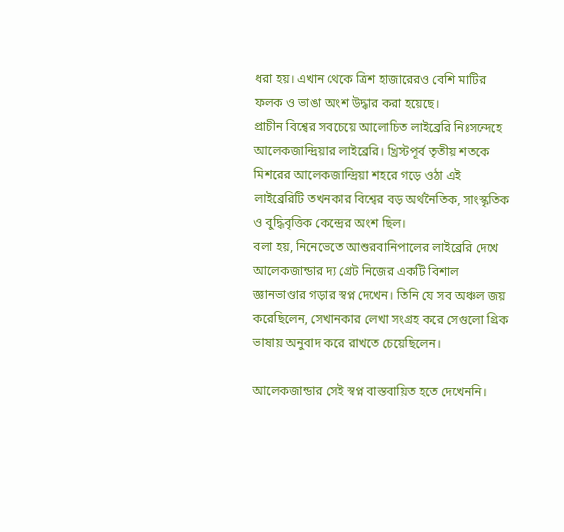ধরা হয়। এখান থেকে ত্রিশ হাজারেরও বেশি মাটির ফলক ও ভাঙা অংশ উদ্ধার করা হয়েছে।
প্রাচীন বিশ্বের সবচেয়ে আলোচিত লাইব্রেরি নিঃসন্দেহে আলেকজান্দ্রিয়ার লাইব্রেরি। খ্রিস্টপূর্ব তৃতীয় শতকে মিশরের আলেকজান্দ্রিয়া শহরে গড়ে ওঠা এই লাইব্রেরিটি তখনকার বিশ্বের বড় অর্থনৈতিক, সাংস্কৃতিক ও বুদ্ধিবৃত্তিক কেন্দ্রের অংশ ছিল।
বলা হয়, নিনেভেতে আশুরবানিপালের লাইব্রেরি দেখে আলেকজান্ডার দ্য গ্রেট নিজের একটি বিশাল জ্ঞানভাণ্ডার গড়ার স্বপ্ন দেখেন। তিনি যে সব অঞ্চল জয় করেছিলেন, সেখানকার লেখা সংগ্রহ করে সেগুলো গ্রিক ভাষায় অনুবাদ করে রাখতে চেয়েছিলেন।

আলেকজান্ডার সেই স্বপ্ন বাস্তবায়িত হতে দেখেননি।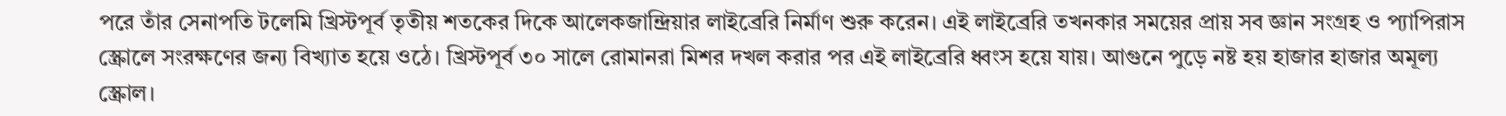পরে তাঁর সেনাপতি টলেমি খ্রিস্টপূর্ব তৃতীয় শতকের দিকে আলেকজান্দ্রিয়ার লাইব্রেরি নির্মাণ শুরু করেন। এই লাইব্রেরি তখনকার সময়ের প্রায় সব জ্ঞান সংগ্রহ ও প্যাপিরাস স্ক্রোলে সংরক্ষণের জন্য বিখ্যাত হয়ে ওঠে। খ্রিস্টপূর্ব ৩০ সালে রোমানরা মিশর দখল করার পর এই লাইব্রেরি ধ্বংস হয়ে যায়। আগুনে পুড়ে নষ্ট হয় হাজার হাজার অমূল্য স্ক্রোল।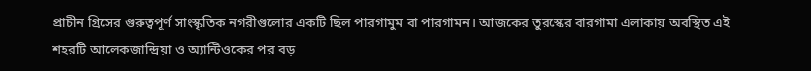প্রাচীন গ্রিসের গুরুত্বপূর্ণ সাংস্কৃতিক নগরীগুলোর একটি ছিল পারগামুম বা পারগামন। আজকের তুরস্কের বারগামা এলাকায় অবস্থিত এই শহরটি আলেকজান্দ্রিয়া ও অ্যান্টিওকের পর বড়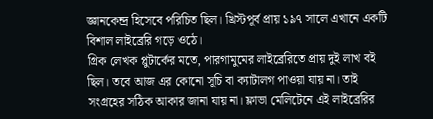জ্ঞানকেন্দ্র হিসেবে পরিচিত ছিল। খ্রিস্টপূর্ব প্রায় ১৯৭ সালে এখানে একটি বিশাল লাইব্রেরি গড়ে ওঠে।
গ্রিক লেখক প্লুটার্কের মতে, পারগামুমের লাইব্রেরিতে প্রায় দুই লাখ বই ছিল। তবে আজ এর কোনো সূচি বা ক্যাটালগ পাওয়া যায় না। তাই সংগ্রহের সঠিক আকার জানা যায় না। ফ্লাভা মেলিটেনে এই লাইব্রেরির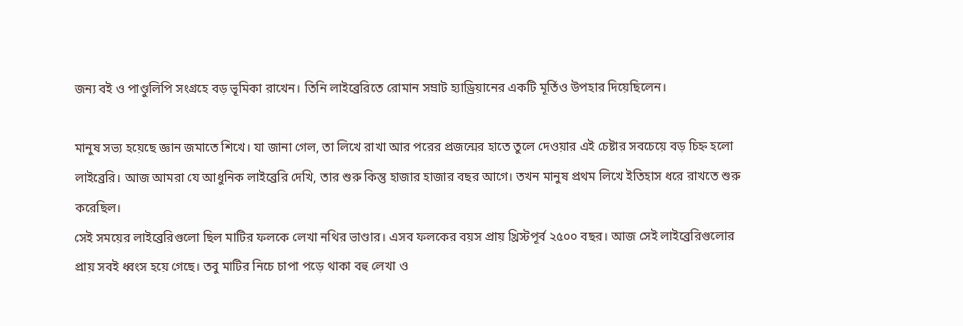জন্য বই ও পাণ্ডুলিপি সংগ্রহে বড় ভূমিকা রাখেন। তিনি লাইব্রেরিতে রোমান সম্রাট হ্যাড্রিয়ানের একটি মূর্তিও উপহার দিয়েছিলেন।

মানুষ সভ্য হয়েছে জ্ঞান জমাতে শিখে। যা জানা গেল, তা লিখে রাখা আর পরের প্রজন্মের হাতে তুলে দেওয়ার এই চেষ্টার সবচেয়ে বড় চিহ্ন হলো লাইব্রেরি। আজ আমরা যে আধুনিক লাইব্রেরি দেখি, তার শুরু কিন্তু হাজার হাজার বছর আগে। তখন মানুষ প্রথম লিখে ইতিহাস ধরে রাখতে শুরু করেছিল।
সেই সময়ের লাইব্রেরিগুলো ছিল মাটির ফলকে লেখা নথির ভাণ্ডার। এসব ফলকের বয়স প্রায় খ্রিস্টপূর্ব ২৫০০ বছর। আজ সেই লাইব্রেরিগুলোর প্রায় সবই ধ্বংস হয়ে গেছে। তবু মাটির নিচে চাপা পড়ে থাকা বহু লেখা ও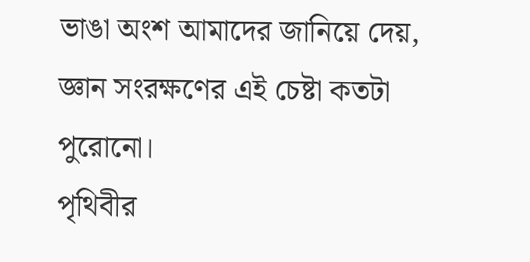ভাঙা অংশ আমাদের জানিয়ে দেয়, জ্ঞান সংরক্ষণের এই চেষ্টা কতটা পুরোনো।
পৃথিবীর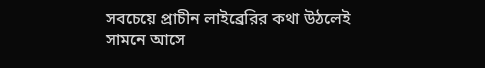সবচেয়ে প্রাচীন লাইব্রেরির কথা উঠলেই সামনে আসে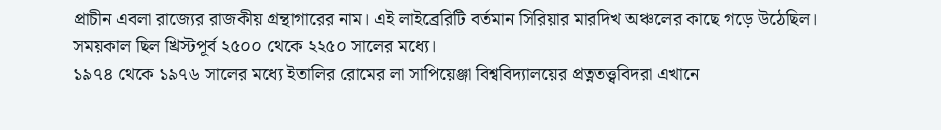প্রাচীন এবলা রাজ্যের রাজকীয় গ্রন্থাগারের নাম। এই লাইব্রেরিটি বর্তমান সিরিয়ার মারদিখ অঞ্চলের কাছে গড়ে উঠেছিল। সময়কাল ছিল খ্রিস্টপূর্ব ২৫০০ থেকে ২২৫০ সালের মধ্যে।
১৯৭৪ থেকে ১৯৭৬ সালের মধ্যে ইতালির রোমের লা সাপিয়েঞ্জা বিশ্ববিদ্যালয়ের প্রত্নতত্ত্ববিদরা এখানে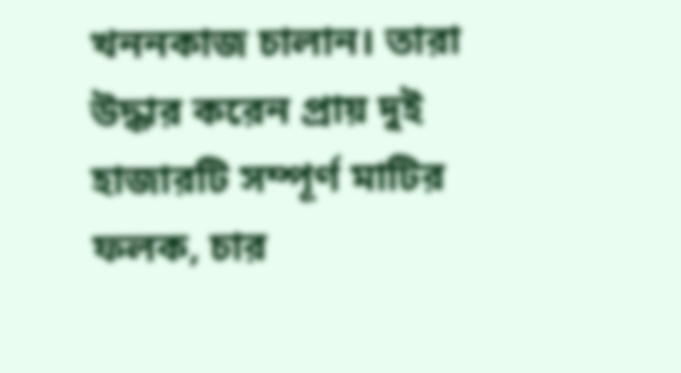খননকাজ চালান। তারা উদ্ধার করেন প্রায় দুই হাজারটি সম্পূর্ণ মাটির ফলক, চার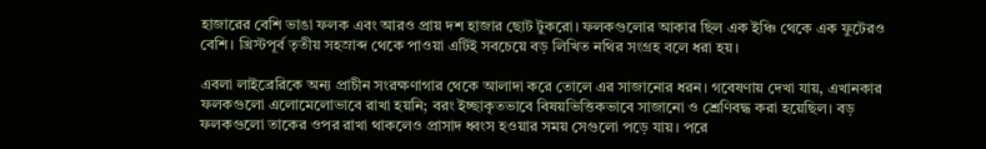হাজারের বেশি ভাঙা ফলক এবং আরও প্রায় দশ হাজার ছোট টুকরো। ফলকগুলোর আকার ছিল এক ইঞ্চি থেকে এক ফুটেরও বেশি। খ্রিস্টপূর্ব তৃতীয় সহস্রাব্দ থেকে পাওয়া এটিই সবচেয়ে বড় লিখিত নথির সংগ্রহ বলে ধরা হয়।

এবলা লাইব্রেরিকে অন্য প্রাচীন সংরক্ষণাগার থেকে আলাদা করে তোলে এর সাজানোর ধরন। গবেষণায় দেখা যায়, এখানকার ফলকগুলো এলোমেলোভাবে রাখা হয়নি; বরং ইচ্ছাকৃতভাবে বিষয়ভিত্তিকভাবে সাজানো ও শ্রেণিবদ্ধ করা হয়েছিল। বড় ফলকগুলো তাকের ওপর রাখা থাকলেও প্রাসাদ ধ্বংস হওয়ার সময় সেগুলো পড়ে যায়। পরে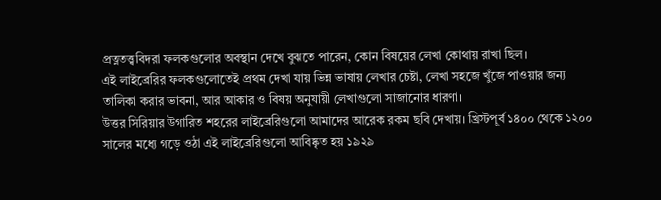প্রত্নতত্ত্ববিদরা ফলকগুলোর অবস্থান দেখে বুঝতে পারেন, কোন বিষয়ের লেখা কোথায় রাখা ছিল।
এই লাইব্রেরির ফলকগুলোতেই প্রথম দেখা যায় ভিন্ন ভাষায় লেখার চেষ্টা, লেখা সহজে খুঁজে পাওয়ার জন্য তালিকা করার ভাবনা, আর আকার ও বিষয় অনুযায়ী লেখাগুলো সাজানোর ধারণা।
উত্তর সিরিয়ার উগারিত শহরের লাইব্রেরিগুলো আমাদের আরেক রকম ছবি দেখায়। খ্রিস্টপূর্ব ১৪০০ থেকে ১২০০ সালের মধ্যে গড়ে ওঠা এই লাইব্রেরিগুলো আবিষ্কৃত হয় ১৯২৯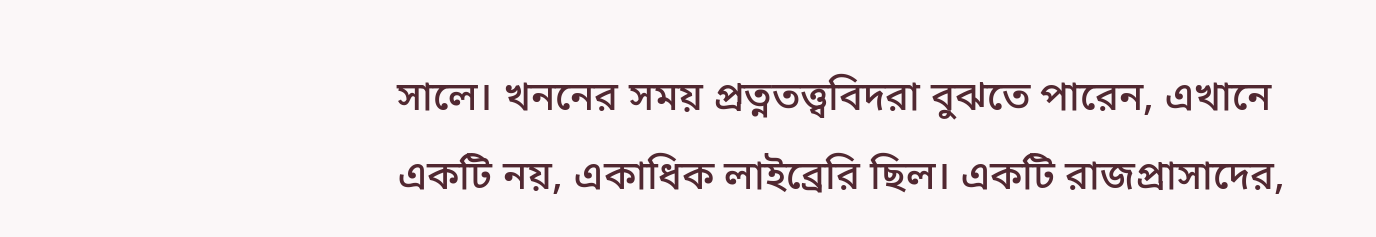সালে। খননের সময় প্রত্নতত্ত্ববিদরা বুঝতে পারেন, এখানে একটি নয়, একাধিক লাইব্রেরি ছিল। একটি রাজপ্রাসাদের,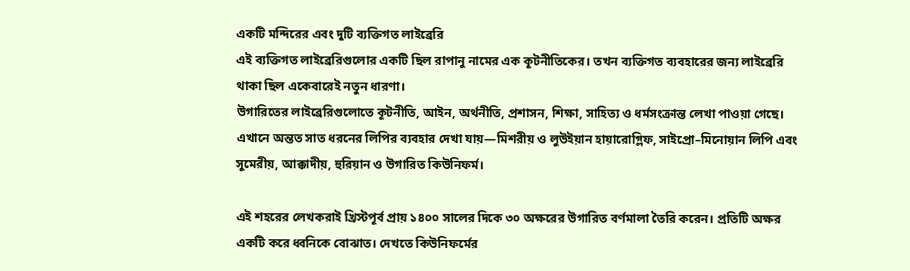একটি মন্দিরের এবং দুটি ব্যক্তিগত লাইব্রেরি
এই ব্যক্তিগত লাইব্রেরিগুলোর একটি ছিল রাপানু নামের এক কূটনীতিকের। তখন ব্যক্তিগত ব্যবহারের জন্য লাইব্রেরি থাকা ছিল একেবারেই নতুন ধারণা।
উগারিতের লাইব্রেরিগুলোতে কূটনীতি, আইন, অর্থনীতি, প্রশাসন, শিক্ষা, সাহিত্য ও ধর্মসংক্রান্ত লেখা পাওয়া গেছে। এখানে অন্তত সাত ধরনের লিপির ব্যবহার দেখা যায়—মিশরীয় ও লুউইয়ান হায়ারোগ্লিফ, সাইপ্রো–মিনোয়ান লিপি এবং সুমেরীয়, আক্কাদীয়, হুরিয়ান ও উগারিত কিউনিফর্ম।

এই শহরের লেখকরাই খ্রিস্টপূর্ব প্রায় ১৪০০ সালের দিকে ৩০ অক্ষরের উগারিত বর্ণমালা তৈরি করেন। প্রতিটি অক্ষর একটি করে ধ্বনিকে বোঝাত। দেখতে কিউনিফর্মের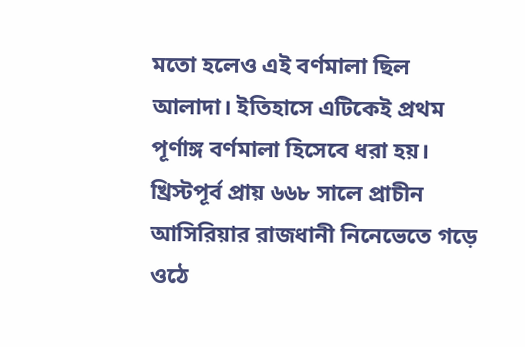মতো হলেও এই বর্ণমালা ছিল আলাদা। ইতিহাসে এটিকেই প্রথম পূর্ণাঙ্গ বর্ণমালা হিসেবে ধরা হয়।
খ্রিস্টপূর্ব প্রায় ৬৬৮ সালে প্রাচীন আসিরিয়ার রাজধানী নিনেভেতে গড়ে ওঠে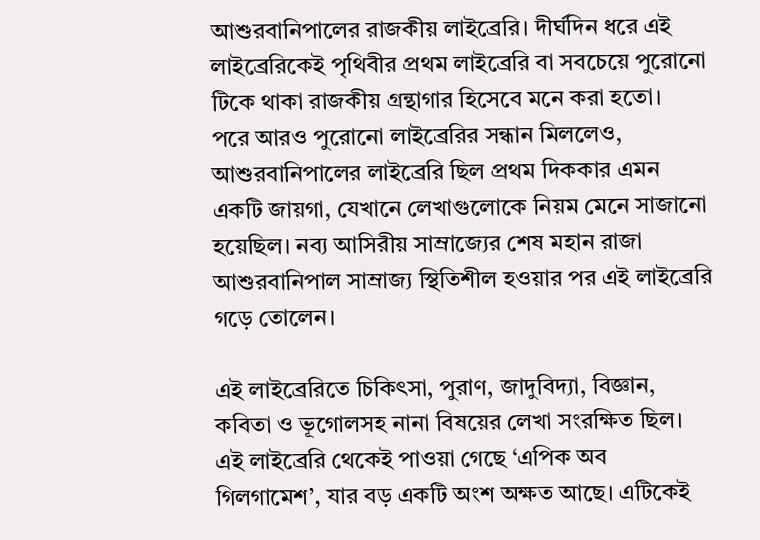আশুরবানিপালের রাজকীয় লাইব্রেরি। দীর্ঘদিন ধরে এই লাইব্রেরিকেই পৃথিবীর প্রথম লাইব্রেরি বা সবচেয়ে পুরোনো টিকে থাকা রাজকীয় গ্রন্থাগার হিসেবে মনে করা হতো।
পরে আরও পুরোনো লাইব্রেরির সন্ধান মিললেও, আশুরবানিপালের লাইব্রেরি ছিল প্রথম দিককার এমন একটি জায়গা, যেখানে লেখাগুলোকে নিয়ম মেনে সাজানো হয়েছিল। নব্য আসিরীয় সাম্রাজ্যের শেষ মহান রাজা আশুরবানিপাল সাম্রাজ্য স্থিতিশীল হওয়ার পর এই লাইব্রেরি গড়ে তোলেন।

এই লাইব্রেরিতে চিকিৎসা, পুরাণ, জাদুবিদ্যা, বিজ্ঞান, কবিতা ও ভূগোলসহ নানা বিষয়ের লেখা সংরক্ষিত ছিল। এই লাইব্রেরি থেকেই পাওয়া গেছে ‘এপিক অব গিলগামেশ’, যার বড় একটি অংশ অক্ষত আছে। এটিকেই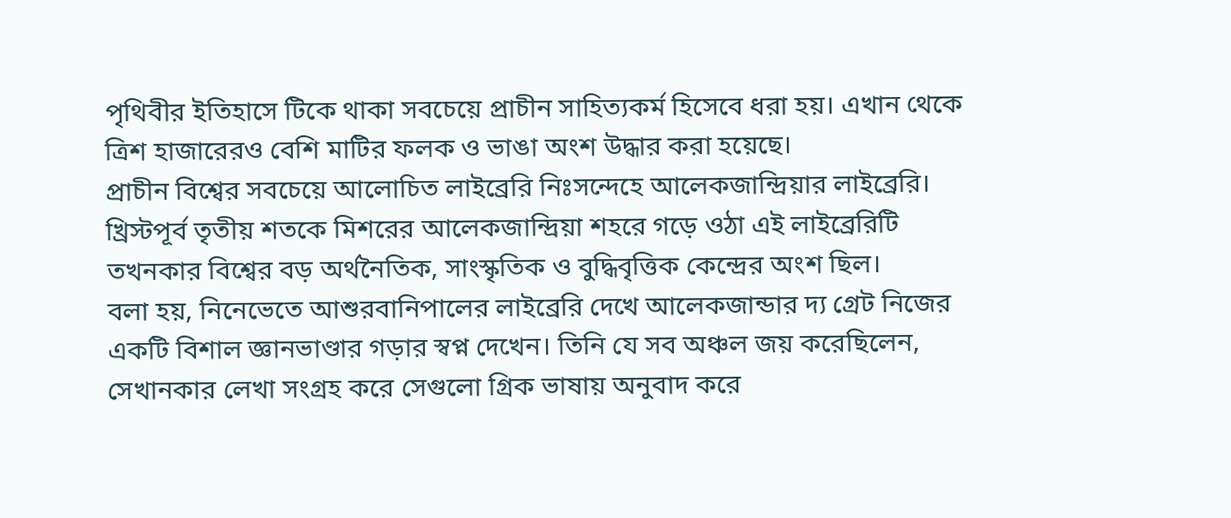পৃথিবীর ইতিহাসে টিকে থাকা সবচেয়ে প্রাচীন সাহিত্যকর্ম হিসেবে ধরা হয়। এখান থেকে ত্রিশ হাজারেরও বেশি মাটির ফলক ও ভাঙা অংশ উদ্ধার করা হয়েছে।
প্রাচীন বিশ্বের সবচেয়ে আলোচিত লাইব্রেরি নিঃসন্দেহে আলেকজান্দ্রিয়ার লাইব্রেরি। খ্রিস্টপূর্ব তৃতীয় শতকে মিশরের আলেকজান্দ্রিয়া শহরে গড়ে ওঠা এই লাইব্রেরিটি তখনকার বিশ্বের বড় অর্থনৈতিক, সাংস্কৃতিক ও বুদ্ধিবৃত্তিক কেন্দ্রের অংশ ছিল।
বলা হয়, নিনেভেতে আশুরবানিপালের লাইব্রেরি দেখে আলেকজান্ডার দ্য গ্রেট নিজের একটি বিশাল জ্ঞানভাণ্ডার গড়ার স্বপ্ন দেখেন। তিনি যে সব অঞ্চল জয় করেছিলেন, সেখানকার লেখা সংগ্রহ করে সেগুলো গ্রিক ভাষায় অনুবাদ করে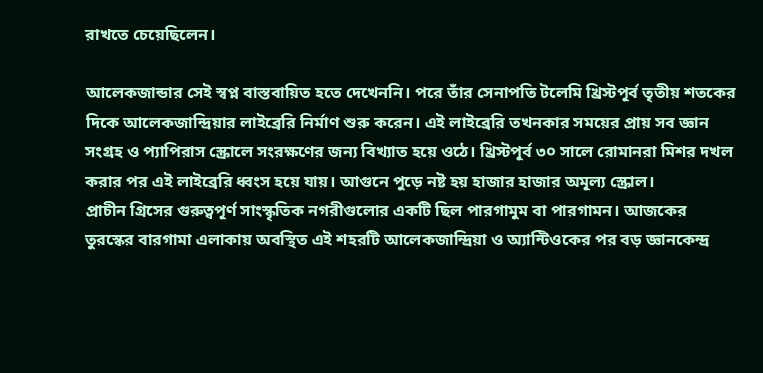রাখতে চেয়েছিলেন।

আলেকজান্ডার সেই স্বপ্ন বাস্তবায়িত হতে দেখেননি। পরে তাঁর সেনাপতি টলেমি খ্রিস্টপূর্ব তৃতীয় শতকের দিকে আলেকজান্দ্রিয়ার লাইব্রেরি নির্মাণ শুরু করেন। এই লাইব্রেরি তখনকার সময়ের প্রায় সব জ্ঞান সংগ্রহ ও প্যাপিরাস স্ক্রোলে সংরক্ষণের জন্য বিখ্যাত হয়ে ওঠে। খ্রিস্টপূর্ব ৩০ সালে রোমানরা মিশর দখল করার পর এই লাইব্রেরি ধ্বংস হয়ে যায়। আগুনে পুড়ে নষ্ট হয় হাজার হাজার অমূল্য স্ক্রোল।
প্রাচীন গ্রিসের গুরুত্বপূর্ণ সাংস্কৃতিক নগরীগুলোর একটি ছিল পারগামুম বা পারগামন। আজকের তুরস্কের বারগামা এলাকায় অবস্থিত এই শহরটি আলেকজান্দ্রিয়া ও অ্যান্টিওকের পর বড় জ্ঞানকেন্দ্র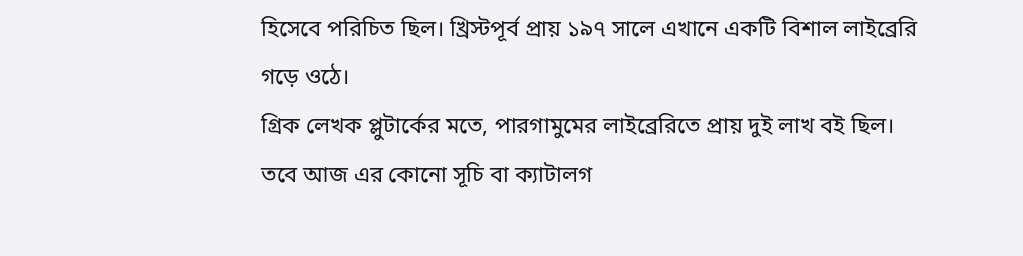হিসেবে পরিচিত ছিল। খ্রিস্টপূর্ব প্রায় ১৯৭ সালে এখানে একটি বিশাল লাইব্রেরি গড়ে ওঠে।
গ্রিক লেখক প্লুটার্কের মতে, পারগামুমের লাইব্রেরিতে প্রায় দুই লাখ বই ছিল। তবে আজ এর কোনো সূচি বা ক্যাটালগ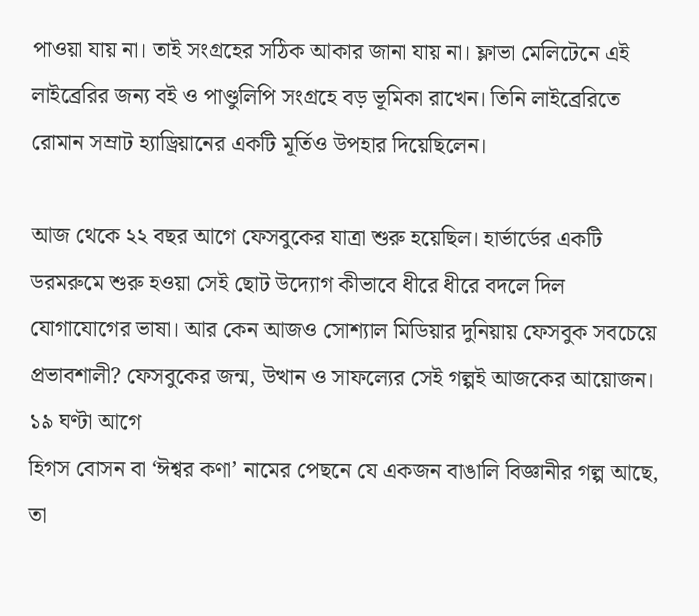পাওয়া যায় না। তাই সংগ্রহের সঠিক আকার জানা যায় না। ফ্লাভা মেলিটেনে এই লাইব্রেরির জন্য বই ও পাণ্ডুলিপি সংগ্রহে বড় ভূমিকা রাখেন। তিনি লাইব্রেরিতে রোমান সম্রাট হ্যাড্রিয়ানের একটি মূর্তিও উপহার দিয়েছিলেন।

আজ থেকে ২২ বছর আগে ফেসবুকের যাত্রা শুরু হয়েছিল। হার্ভার্ডের একটি ডরমরুমে শুরু হওয়া সেই ছোট উদ্যোগ কীভাবে ধীরে ধীরে বদলে দিল যোগাযোগের ভাষা। আর কেন আজও সোশ্যাল মিডিয়ার দুনিয়ায় ফেসবুক সবচেয়ে প্রভাবশালী? ফেসবুকের জন্ম, উত্থান ও সাফল্যের সেই গল্পই আজকের আয়োজন।
১৯ ঘণ্টা আগে
হিগস বোসন বা ‘ঈশ্বর কণা’ নামের পেছনে যে একজন বাঙালি বিজ্ঞানীর গল্প আছে, তা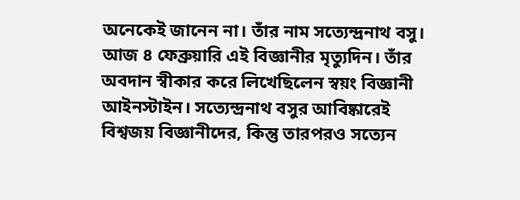অনেকেই জানেন না। তাঁর নাম সত্যেন্দ্রনাথ বসু। আজ ৪ ফেব্রুয়ারি এই বিজ্ঞানীর মৃত্যুদিন। তাঁর অবদান স্বীকার করে লিখেছিলেন স্বয়ং বিজ্ঞানী আইনস্টাইন। সত্যেন্দ্রনাথ বসুর আবিষ্কারেই বিশ্বজয় বিজ্ঞানীদের, কিন্তু তারপরও সত্যেন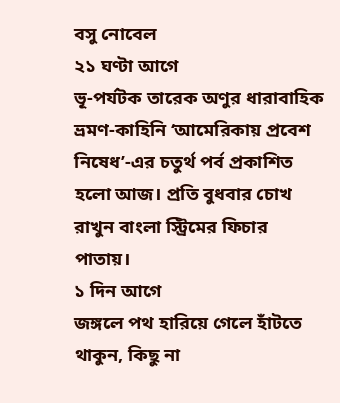বসু নোবেল
২১ ঘণ্টা আগে
ভূ-পর্যটক তারেক অণুর ধারাবাহিক ভ্রমণ-কাহিনি ‘আমেরিকায় প্রবেশ নিষেধ’-এর চতুর্থ পর্ব প্রকাশিত হলো আজ। প্রতি বুধবার চোখ রাখুন বাংলা স্ট্রিমের ফিচার পাতায়।
১ দিন আগে
জঙ্গলে পথ হারিয়ে গেলে হাঁটতে থাকুন, কিছু না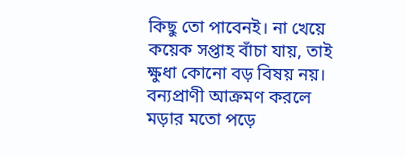কিছু তো পাবেনই। না খেয়ে কয়েক সপ্তাহ বাঁচা যায়, তাই ক্ষুধা কোনো বড় বিষয় নয়। বন্যপ্রাণী আক্রমণ করলে মড়ার মতো পড়ে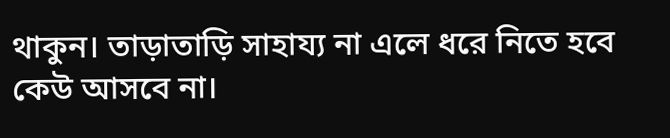থাকুন। তাড়াতাড়ি সাহায্য না এলে ধরে নিতে হবে কেউ আসবে না।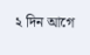২ দিন আগে